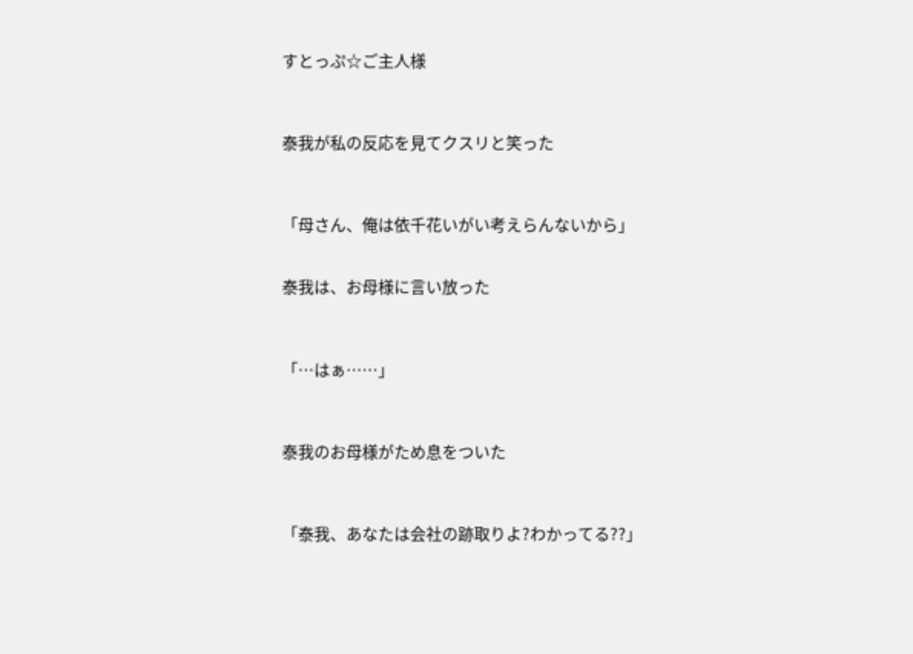すとっぷ☆ご主人様



泰我が私の反応を見てクスリと笑った



「母さん、俺は依千花いがい考えらんないから」


泰我は、お母様に言い放った



「…はぁ……」



泰我のお母様がため息をついた



「泰我、あなたは会社の跡取りよ?わかってる??」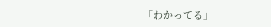「わかってる」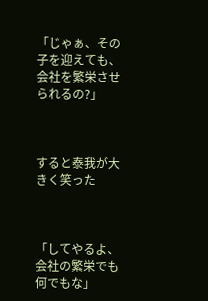「じゃぁ、その子を迎えても、会社を繁栄させられるの?」



すると泰我が大きく笑った



「してやるよ、会社の繁栄でも何でもな」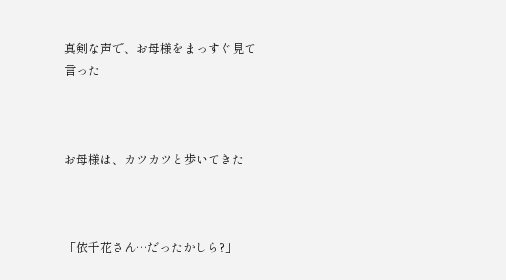真剣な声で、お母様をまっすぐ見て言った



お母様は、カツカツと歩いてきた



「依千花さん…だったかしら?」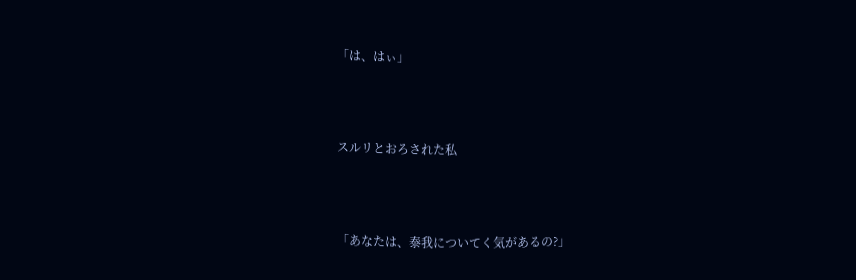「は、はぃ」



スルリとおろされた私



「あなたは、泰我についてく気があるの?」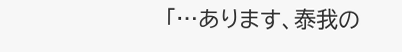「…あります、泰我の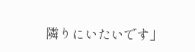隣りにいたいです」